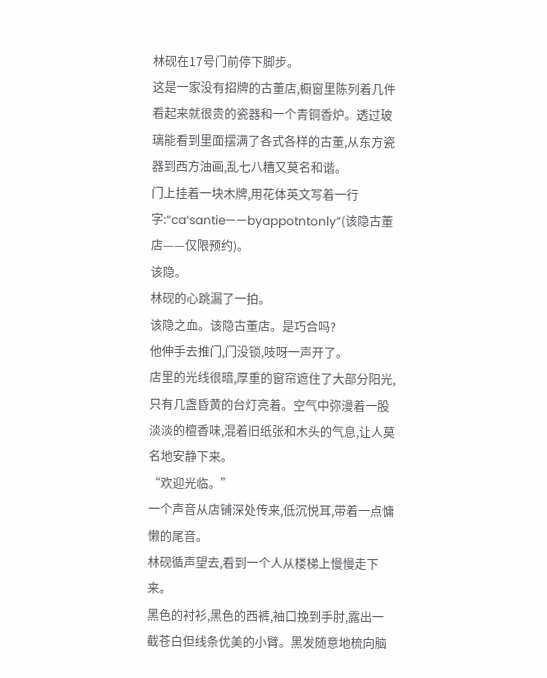林砚在17号门前停下脚步。
这是一家没有招牌的古董店,橱窗里陈列着几件看起来就很贵的瓷器和一个青铜香炉。透过玻璃能看到里面摆满了各式各样的古董,从东方瓷器到西方油画,乱七八糟又莫名和谐。
门上挂着一块木牌,用花体英文写着一行字:“ca‘santie——byappotntonly”(该隐古董店——仅限预约)。
该隐。
林砚的心跳漏了一拍。
该隐之血。该隐古董店。是巧合吗?
他伸手去推门,门没锁,吱呀一声开了。
店里的光线很暗,厚重的窗帘遮住了大部分阳光,只有几盏昏黄的台灯亮着。空气中弥漫着一股淡淡的檀香味,混着旧纸张和木头的气息,让人莫名地安静下来。
“欢迎光临。”
一个声音从店铺深处传来,低沉悦耳,带着一点慵懒的尾音。
林砚循声望去,看到一个人从楼梯上慢慢走下来。
黑色的衬衫,黑色的西裤,袖口挽到手肘,露出一截苍白但线条优美的小臂。黑发随意地梳向脑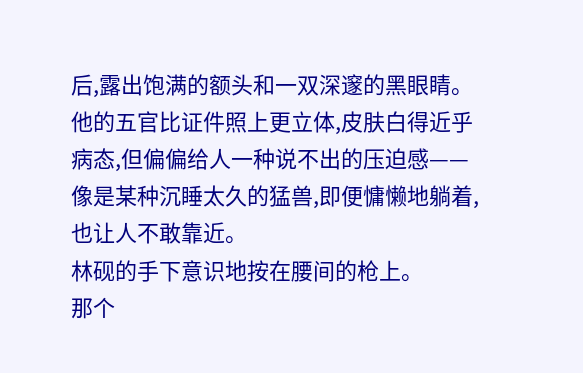后,露出饱满的额头和一双深邃的黑眼睛。他的五官比证件照上更立体,皮肤白得近乎病态,但偏偏给人一种说不出的压迫感——像是某种沉睡太久的猛兽,即便慵懒地躺着,也让人不敢靠近。
林砚的手下意识地按在腰间的枪上。
那个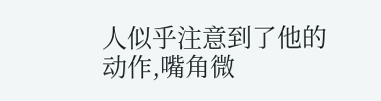人似乎注意到了他的动作,嘴角微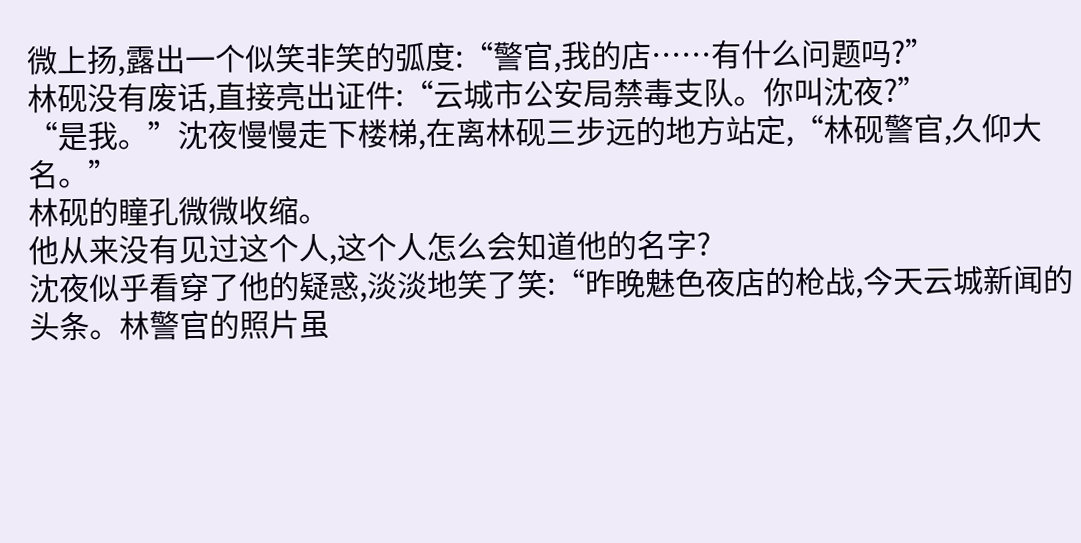微上扬,露出一个似笑非笑的弧度:“警官,我的店……有什么问题吗?”
林砚没有废话,直接亮出证件:“云城市公安局禁毒支队。你叫沈夜?”
“是我。”沈夜慢慢走下楼梯,在离林砚三步远的地方站定,“林砚警官,久仰大名。”
林砚的瞳孔微微收缩。
他从来没有见过这个人,这个人怎么会知道他的名字?
沈夜似乎看穿了他的疑惑,淡淡地笑了笑:“昨晚魅色夜店的枪战,今天云城新闻的头条。林警官的照片虽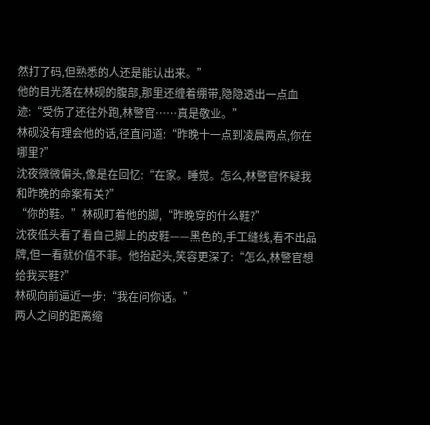然打了码,但熟悉的人还是能认出来。”
他的目光落在林砚的腹部,那里还缠着绷带,隐隐透出一点血迹:“受伤了还往外跑,林警官……真是敬业。”
林砚没有理会他的话,径直问道:“昨晚十一点到凌晨两点,你在哪里?”
沈夜微微偏头,像是在回忆:“在家。睡觉。怎么,林警官怀疑我和昨晚的命案有关?”
“你的鞋。”林砚盯着他的脚,“昨晚穿的什么鞋?”
沈夜低头看了看自己脚上的皮鞋——黑色的,手工缝线,看不出品牌,但一看就价值不菲。他抬起头,笑容更深了:“怎么,林警官想给我买鞋?”
林砚向前逼近一步:“我在问你话。”
两人之间的距离缩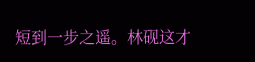短到一步之遥。林砚这才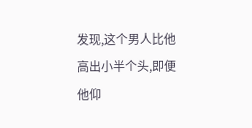发现,这个男人比他高出小半个头,即便他仰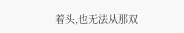着头,也无法从那双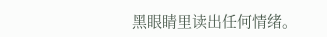黑眼睛里读出任何情绪。